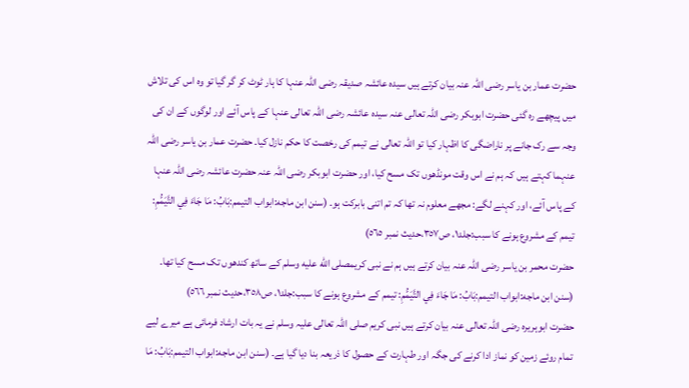حضرت عمار بن یاسر رضی اللہ عنہ بیان کرتے ہیں سیدہ عائشہ صدیقہ رضی اللہ عنہا کا ہار ٹوٹ کر گر گیا تو وہ اس کی تلاش میں پیچھے رہ گئی حضرت ابوبکر رضی اللہ تعالی عنہ سیدہ عائشہ رضی اللہ تعالی عنہا کے پاس آئے اور لوگوں کے ان کی وجہ سے رک جانے پر ناراضگی کا اظہار کیا تو اللہ تعالی نے تیمم کی رخصت کا حکم نازل کیا۔ حضرت عمار بن یاسر رضی اللہ عنہما کہتے ہیں کہ ہم نے اس وقت مونڈھوں تک مسح کیا، اور حضرت ابوبکر رضی اللہ عنہ حضرت عائشہ رضی اللہ عنہا کے پاس آئے، اور کہنے لگے: مجھے معلوم نہ تھا کہ تم اتنی بابرکت ہو۔ (سنن ابن ماجه:ابواب التیمم:بَابُ: مَا جَاءَ فِي التَّيَمُّمِ: تیمم کے مشروع ہونے کا سبب:جلد١، ص٣٥٧،حديث نمبر ٥٦٥)
حضرت محمر بن یاسر رضی اللہ عنہ بیان کرتے ہیں ہم نے نبی کریمصلى الله عليه وسلم کے ساتھ کندھوں تک مسح کیا تھا۔ (سنن ابن ماجه:ابواب التیمم:بَابُ: مَا جَاءَ فِي التَّيَمُّمِ: تیمم کے مشروع ہونے کا سبب:جلد١، ص٣٥٨،حديث نمبر ٥٦٦)
حضرت ابوہریرہ رضی اللہ تعالی عنہ بیان کرتے ہیں نبی کریم صلی اللہ تعالی علیہ وسلم نے یہ بات ارشاد فرمائی ہے میرے لیے تمام روئے زمین کو نماز ادا کرنے کی جگہ اور طہارت کے حصول کا ذریعہ بنا دیا گیا ہے۔ (سنن ابن ماجه:ابواب التیمم:بَابُ: مَا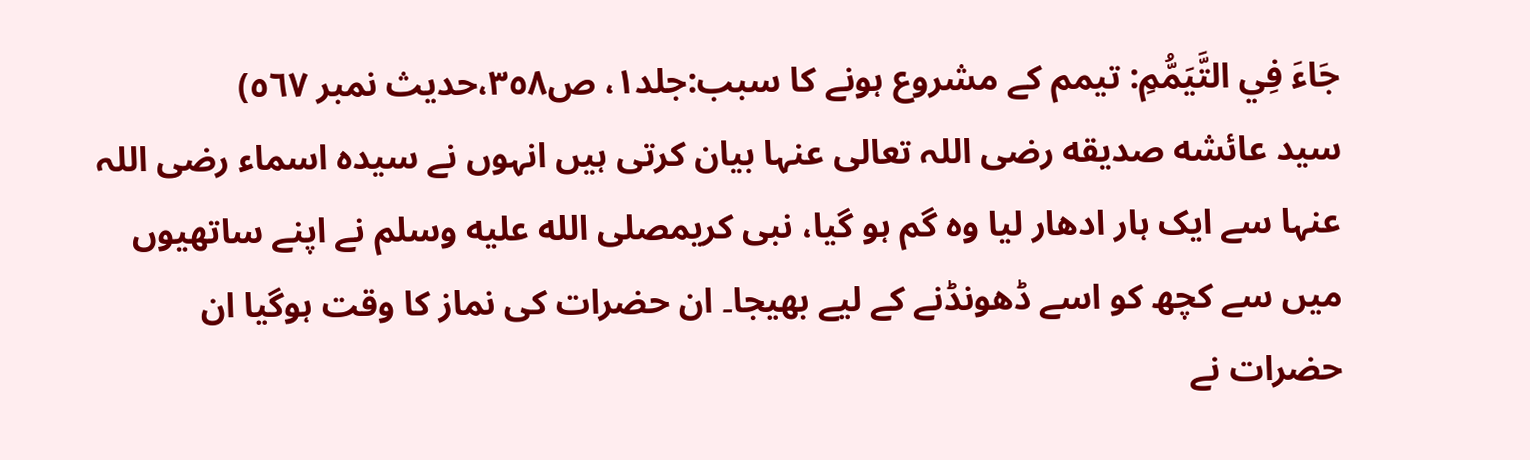جَاءَ فِي التَّيَمُّمِ: تیمم کے مشروع ہونے کا سبب:جلد١، ص٣٥٨،حديث نمبر ٥٦٧)
سید عائشه صدیقه رضی اللہ تعالی عنہا بیان کرتی ہیں انہوں نے سیدہ اسماء رضی اللہ عنہا سے ایک ہار ادھار لیا وہ گم ہو گیا، نبی کریمصلى الله عليه وسلم نے اپنے ساتھیوں میں سے کچھ کو اسے ڈھونڈنے کے لیے بھیجا۔ ان حضرات کی نماز کا وقت ہوگیا ان حضرات نے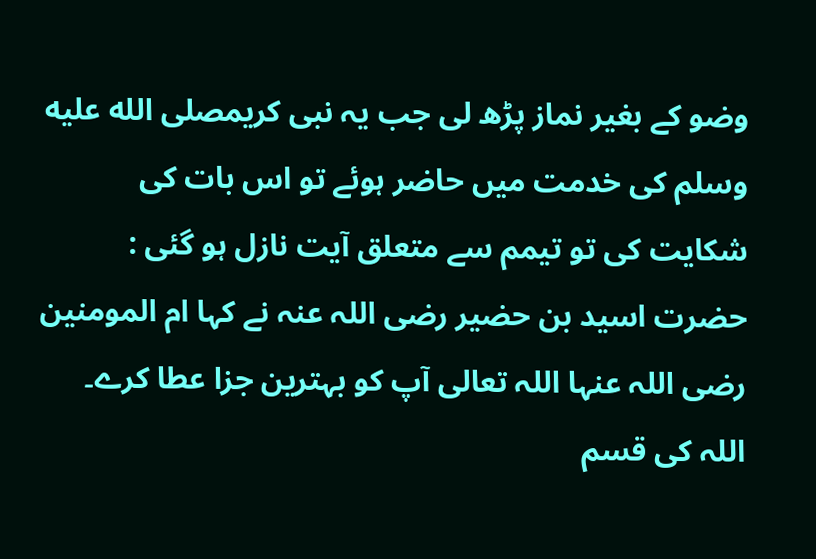وضو کے بغیر نماز پڑھ لی جب یہ نبی کریمصلى الله عليه وسلم کی خدمت میں حاضر ہوئے تو اس بات کی شکایت کی تو تیمم سے متعلق آیت نازل ہو گئی : حضرت اسید بن حضیر رضی اللہ عنہ نے کہا ام المومنین رضی اللہ عنہا اللہ تعالی آپ کو بہترین جزا عطا کرے۔ اللہ کی قسم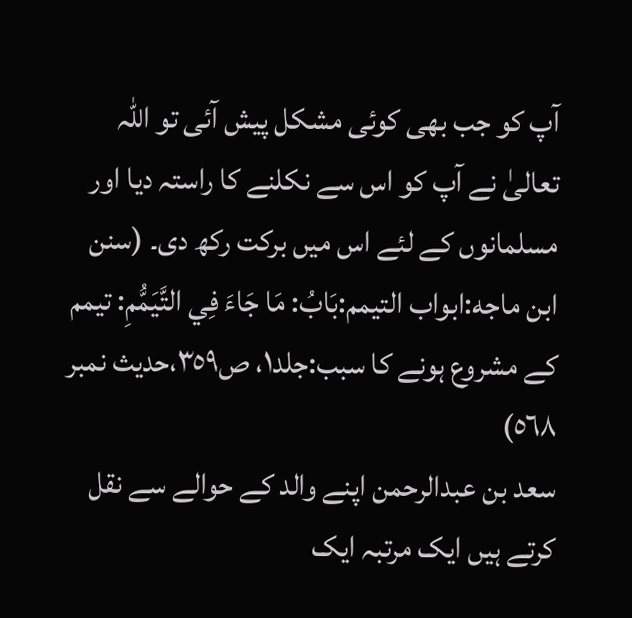آپ کو جب بھی کوئی مشکل پیش آئی تو اللہ تعالیٰ نے آپ کو اس سے نکلنے کا راستہ دیا اور مسلمانوں کے لئے اس میں برکت رکھ دی۔ (سنن ابن ماجه:ابواب التیمم:بَابُ: مَا جَاءَ فِي التَّيَمُّمِ: تیمم کے مشروع ہونے کا سبب:جلد١، ص٣٥٩،حديث نمبر ٥٦٨)
سعد بن عبدالرحمن اپنے والد کے حوالے سے نقل کرتے ہیں ایک مرتبہ ایک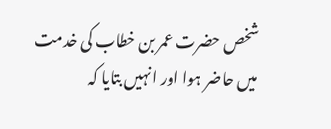شخص حضرت عمر بن خطاب کی خدمت میں حاضر ہوا اور انہیں بتایا کہ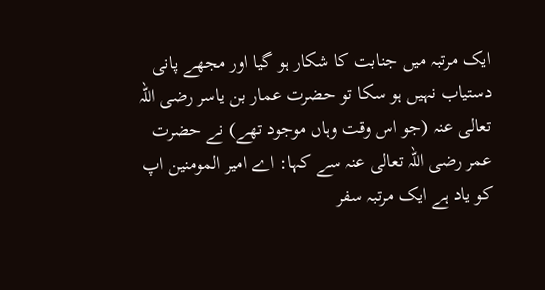ایک مرتبہ میں جنابت کا شکار ہو گیا اور مجھے پانی دستیاب نہیں ہو سکا تو حضرت عمار بن یاسر رضی اللہ تعالی عنہ (جو اس وقت وہاں موجود تھے) نے حضرت عمر رضی اللہ تعالی عنہ سے کہا: اے امیر المومنین اپ کو یاد ہے ایک مرتبہ سفر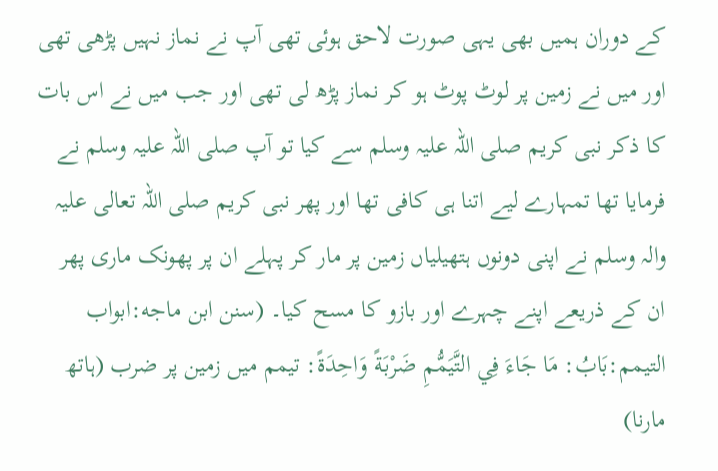کے دوران ہمیں بھی یہی صورت لاحق ہوئی تھی آپ نے نماز نہیں پڑھی تھی اور میں نے زمین پر لوٹ پوٹ ہو کر نماز پڑھ لی تھی اور جب میں نے اس بات کا ذکر نبی کریم صلی اللہ علیہ وسلم سے کیا تو آپ صلی اللہ علیہ وسلم نے فرمایا تھا تمہارے لیے اتنا ہی کافی تھا اور پھر نبی کریم صلی اللہ تعالی علیہ والہ وسلم نے اپنی دونوں ہتھیلیاں زمین پر مار کر پہلے ان پر پھونک ماری پھر ان کے ذریعے اپنے چہرے اور بازو کا مسح کیا۔ (سنن ابن ماجه:ابواب التیمم:بَابُ: مَا جَاءَ فِي التَّيَمُّمِ ضَرْبَةً وَاحِدَةً: تیمم میں زمین پر ضرب (ہاتھ مارنا)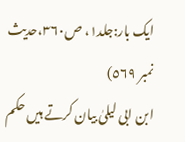ایک بار:جلد١، ص٣٦٠،حديث نمبر ٥٦٩)
ابن ابی لیلیٰ بیان کرتے ہیں حکم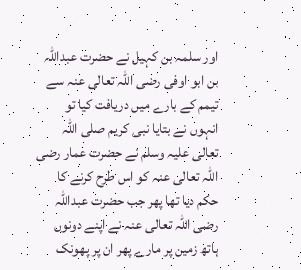اور سلمہ بن کہیل نے حضرت عبداللہ بن ابو اوفی رضی اللہ تعالی عنہ سے تیمم کے بارے میں دریافت کیا تو انہوں نے بتایا نبی کریم صلی اللہ تعالی علیہ وسلم نے حضرت عمار رضی اللہ تعالی عنہ کو اس طرح کرنے کا حکم دیا تھا پھر جب حضرت عبداللہ رضی اللہ تعالی عنہ نے اپنے دونوں ہاتھ زمین پر مارے پھر ان پر پھونک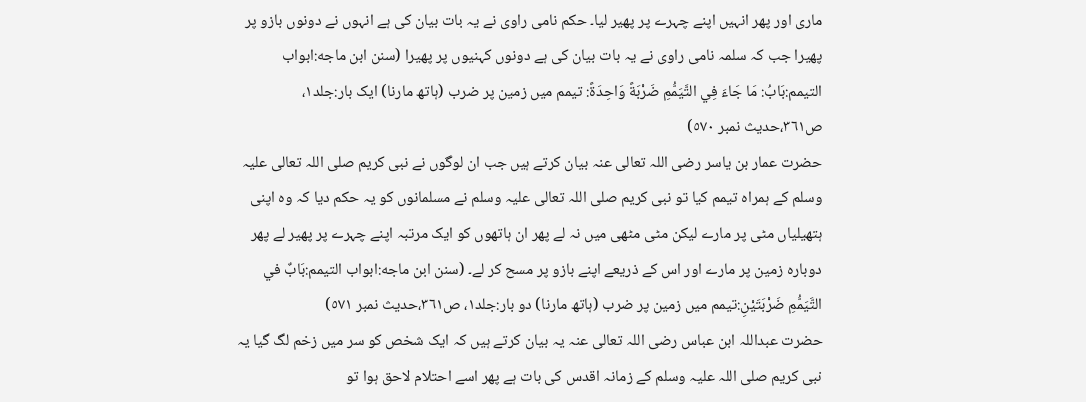ماری اور پھر انہیں اپنے چہرے پر پھیر لیا۔ حکم نامی راوی نے یہ بات بیان کی ہے انہوں نے دونوں بازو پر پھیرا جب کہ سلمہ نامی راوی نے یہ بات بیان کی ہے دونوں کہنیوں پر پھیرا (سنن ابن ماجه:ابواب التیمم:بَابُ: مَا جَاءَ فِي التَّيَمُّمِ ضَرْبَةً وَاحِدَةً: تیمم میں زمین پر ضرب (ہاتھ مارنا) ایک بار:جلد١، ص٣٦١،حديث نمبر ٥٧٠)
حضرت عمار بن یاسر رضی اللہ تعالی عنہ بیان کرتے ہیں جب ان لوگوں نے نبی کریم صلی اللہ تعالی علیہ وسلم کے ہمراہ تیمم کیا تو نبی کریم صلی اللہ تعالی علیہ وسلم نے مسلمانوں کو یہ حکم دیا کہ وہ اپنی ہتھیلیاں مٹی پر مارے لیکن مٹی مٹھی میں نہ لے پھر ان ہاتھوں کو ایک مرتبہ اپنے چہرے پر پھیر لے پھر دوبارہ زمین پر مارے اور اس کے ذریعے اپنے بازو پر مسح کر لے۔ (سنن ابن ماجه:ابواب التیمم:بَابٌ في التَّيَمُّمِ ضَرْبَتَيْنِ:تیمم میں زمین پر ضرب (ہاتھ مارنا) دو بار:جلد١، ص٣٦١،حديث نمبر ٥٧١)
حضرت عبداللہ ابن عباس رضی اللہ تعالی عنہ یہ بیان کرتے ہیں کہ ایک شخص کو سر میں زخم لگ گیا یہ نبی کریم صلی اللہ علیہ وسلم کے زمانہ اقدس کی بات ہے پھر اسے احتلام لاحق ہوا تو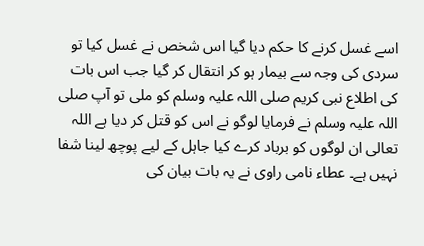اسے غسل کرنے کا حکم دیا گیا اس شخص نے غسل کیا تو سردی کی وجہ سے بیمار ہو کر انتقال کر گیا جب اس بات کی اطلاع نبی کریم صلی اللہ علیہ وسلم کو ملی تو آپ صلی اللہ علیہ وسلم نے فرمایا لوگو نے اس کو قتل کر دیا ہے اللہ تعالی ان لوگوں کو برباد کرے کیا جاہل کے لیے پوچھ لینا شفا نہیں ہے۔ عطاء نامی راوی نے یہ بات بیان کی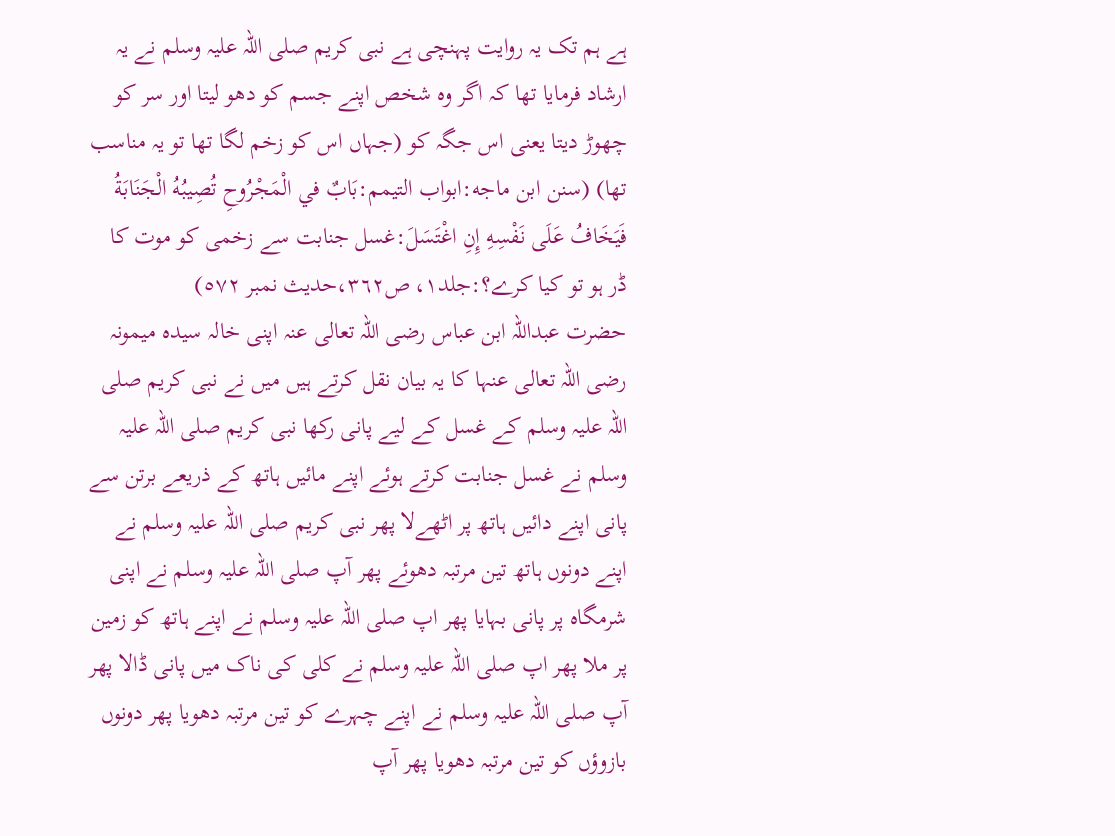ہے ہم تک یہ روایت پہنچی ہے نبی کریم صلی اللہ علیہ وسلم نے یہ ارشاد فرمایا تھا کہ اگر وہ شخص اپنے جسم کو دھو لیتا اور سر کو چھوڑ دیتا یعنی اس جگہ کو (جہاں اس کو زخم لگا تھا تو یہ مناسب تھا) (سنن ابن ماجه:ابواب التیمم:بَابٌ في الْمَجْرُوحِ تُصِيبُهُ الْجَنَابَةُ فَيَخَافُ عَلَى نَفْسِهِ إِنِ اغْتَسَلَ:غسل جنابت سے زخمی کو موت کا ڈر ہو تو کیا کرے؟:جلد١، ص٣٦٢،حديث نمبر ٥٧٢)
حضرت عبداللہ ابن عباس رضی اللہ تعالی عنہ اپنی خالہ سیدہ میمونہ رضی اللہ تعالی عنہا کا یہ بیان نقل کرتے ہیں میں نے نبی کریم صلی اللہ علیہ وسلم کے غسل کے لیے پانی رکھا نبی کریم صلی اللہ علیہ وسلم نے غسل جنابت کرتے ہوئے اپنے مائیں ہاتھ کے ذریعے برتن سے پانی اپنے دائیں ہاتھ پر اٹھےلا پھر نبی کریم صلی اللہ علیہ وسلم نے اپنے دونوں ہاتھ تین مرتبہ دھوئے پھر آپ صلی اللہ علیہ وسلم نے اپنی شرمگاہ پر پانی بہایا پھر اپ صلی اللہ علیہ وسلم نے اپنے ہاتھ کو زمین پر ملا پھر اپ صلی اللہ علیہ وسلم نے کلی کی ناک میں پانی ڈالا پھر آپ صلی اللہ علیہ وسلم نے اپنے چہرے کو تین مرتبہ دھویا پھر دونوں بازوؤں کو تین مرتبہ دھویا پھر آپ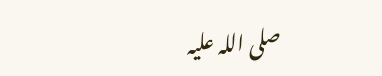صلی اللہ علیہ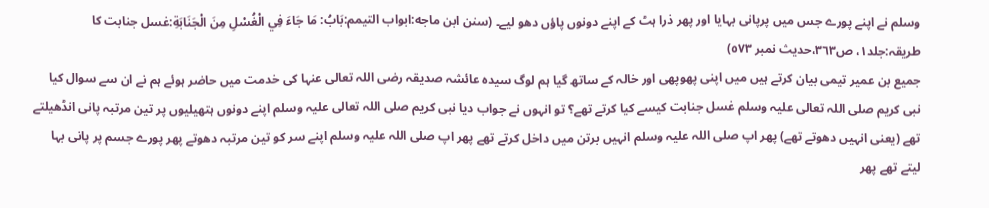وسلم نے اپنے پورے جس میں پرپانی بہایا اور پھر ذرا ہٹ کے اپنے دونوں پاؤں دھو لیے۔ (سنن ابن ماجه:ابواب التیمم:بَابُ: مَا جَاءَ فِي الْغُسْلِ مِنَ الْجَنَابَةِ:غسل جنابت کا طریقہ:جلد١، ص٣٦٣،حديث نمبر ٥٧٣)
جمیع بن عمیر تیمی بیان کرتے ہیں میں اپنی پھوپھی اور خالہ کے ساتھ گیا ہم لوگ سیدہ عائشہ صدیقہ رضی اللہ تعالی عنہا کی خدمت میں حاضر ہوئے ہم نے ان سے سوال کیا نبی کریم صلی اللہ تعالی علیہ وسلم غسل جنابت کیسے کیا کرتے تھے؟ تو انہوں نے جواب دیا نبی کریم صلی اللہ تعالی علیہ وسلم اپنے دونوں ہتھیلیوں پر تین مرتبہ پانی انڈھیلتے تھے (یعنی انہیں دھوتے تھے) پھر اپ صلی اللہ علیہ وسلم انہیں برتن میں داخل کرتے تھے پھر اپ صلی اللہ علیہ وسلم اپنے سر کو تین مرتبہ دھوتے پھر پورے جسم پر پانی بہا لیتے تھے پھر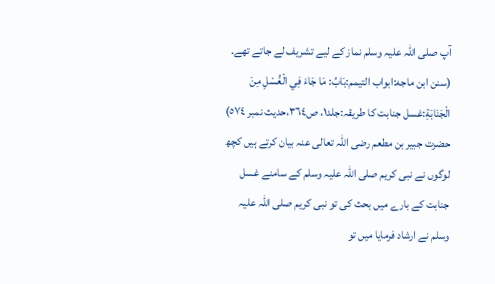آپ صلی اللہ علیہ وسلم نماز کے لیے تشریف لے جاتے تھے۔ (سنن ابن ماجه:ابواب التیمم:بَابُ: مَا جَاءَ فِي الْغُسْلِ مِنَ الْجَنَابَةِ:غسل جنابت کا طریقہ:جلد١، ص٣٦٤،حديث نمبر ٥٧٤)
حضرت جبیر بن مطعم رضی اللہ تعالی عنہ بیان کرتے ہیں کچھ لوگوں نے نبی کریم صلی اللہ علیہ وسلم کے سامنے غسل جنابت کے بارے میں بحث کی تو نبی کریم صلی اللہ علیہ وسلم نے ارشاد فرمایا میں تو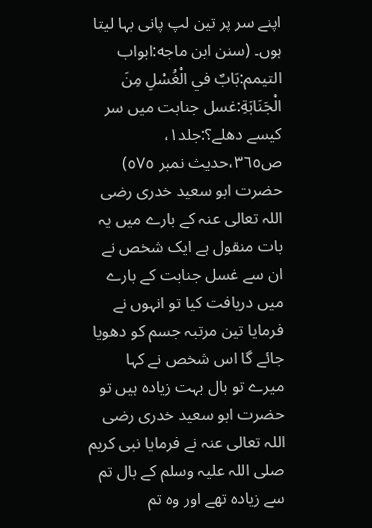اپنے سر پر تین لپ پانی بہا لیتا ہوں۔ (سنن ابن ماجه:ابواب التیمم:بَابٌ في الْغُسْلِ مِنَ الْجَنَابَةِ:غسل جنابت میں سر کیسے دھلے؟:جلد١، ص٣٦٥،حديث نمبر ٥٧٥)
حضرت ابو سعید خدری رضی اللہ تعالی عنہ کے بارے میں یہ بات منقول ہے ایک شخص نے ان سے غسل جنابت کے بارے میں دریافت کیا تو انہوں نے فرمایا تین مرتبہ جسم کو دھویا جائے گا اس شخص نے کہا میرے تو بال بہت زیادہ ہیں تو حضرت ابو سعید خدری رضی اللہ تعالی عنہ نے فرمایا نبی کریم صلی اللہ علیہ وسلم کے بال تم سے زیادہ تھے اور وہ تم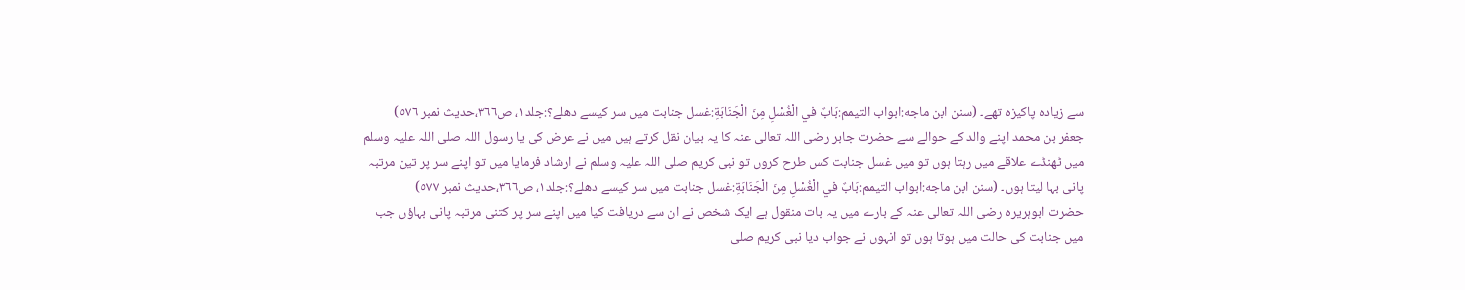سے زیادہ پاکیزہ تھے۔ (سنن ابن ماجه:ابواب التیمم:بَابٌ في الْغُسْلِ مِنَ الْجَنَابَةِ:غسل جنابت میں سر کیسے دھلے؟:جلد١، ص٣٦٦،حديث نمبر ٥٧٦)
جعفر بن محمد اپنے والد کے حوالے سے حضرت جابر رضی اللہ تعالی عنہ کا یہ بیان نقل کرتے ہیں میں نے عرض کی یا رسول اللہ صلی اللہ علیہ وسلم میں ٹھنڈے علاقے میں رہتا ہوں تو میں غسل جنابت کس طرح کروں تو نبی کریم صلی اللہ علیہ وسلم نے ارشاد فرمایا میں تو اپنے سر پر تین مرتبہ پانی بہا لیتا ہوں۔ (سنن ابن ماجه:ابواب التیمم:بَابٌ في الْغُسْلِ مِنَ الْجَنَابَةِ:غسل جنابت میں سر کیسے دھلے؟:جلد١، ص٣٦٦،حديث نمبر ٥٧٧)
حضرت ابوہریرہ رضی اللہ تعالی عنہ کے بارے میں یہ بات منقول ہے ایک شخص نے ان سے دریافت کیا میں اپنے سر پر کتنی مرتبہ پانی بہاؤں جب میں جنابت کی حالت میں ہوتا ہوں تو انہوں نے جواب دیا نبی کریم صلی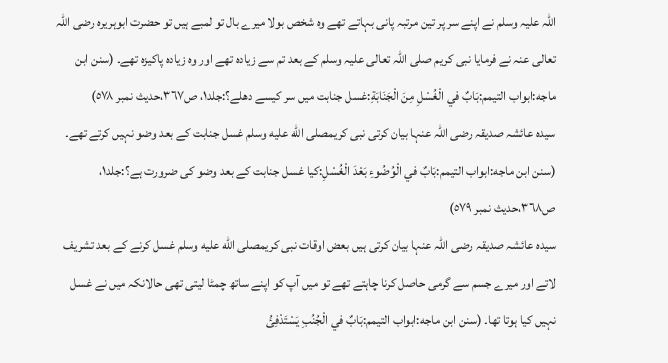اللہ علیہ وسلم نے اپنے سر پر تین مرتبہ پانی بہاتے تھے وہ شخص بولا میرے بال تو لمبے ہیں تو حضرت ابوہریرہ رضی اللہ تعالی عنہ نے فرمایا نبی کریم صلی اللہ تعالی علیہ وسلم کے بعد تم سے زیادہ تھے اور وہ زیادہ پاکیزہ تھے۔ (سنن ابن ماجه:ابواب التیمم:بَابٌ في الْغُسْلِ مِنَ الْجَنَابَةِ:غسل جنابت میں سر کیسے دھلے؟:جلد١، ص٣٦٧،حديث نمبر ٥٧٨)
سیدہ عائشہ صدیقہ رضی اللہ عنہا بیان کرتی نبی کریمصلى الله عليه وسلم غسل جنابت کے بعد وضو نہیں کرتے تھے۔ (سنن ابن ماجه:ابواب التیمم:بَابٌ في الْوُضُوءِ بَعْدَ الْغُسْلِ:کیا غسل جنابت کے بعد وضو کی ضرورت ہے؟:جلد١، ص٣٦٨،حديث نمبر ٥٧٩)
سیدہ عائشہ صدیقہ رضی اللہ عنہا بیان کرتی ہیں بعض اوقات نبی کریمصلى الله عليه وسلم غسل کرنے کے بعد تشریف لاتے اور میرے جسم سے گرمی حاصل کرنا چاہتے تھے تو میں آپ کو اپنے ساتھ چمٹا لیتی تھی حالانکہ میں نے غسل نہیں کیا ہوتا تھا۔ (سنن ابن ماجه:ابواب التیمم:بَابٌ في الْجُنُبِ يَسْتَدْفِئُ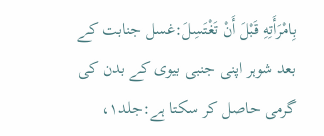بِامْرَأَتِهِ قَبْلَ أَنْ تَغْتَسِلَ:غسل جنابت کے بعد شوہر اپنی جنبی بیوی کے بدن کی گرمی حاصل کر سکتا ہے:جلد١،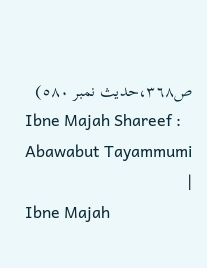ص٣٦٨،حديث نمبر ٥٨٠)
Ibne Majah Shareef : Abawabut Tayammumi
|
Ibne Majah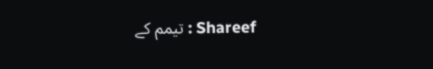Shareef : تیمم کے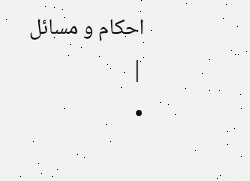احکام و مسائل
|
•